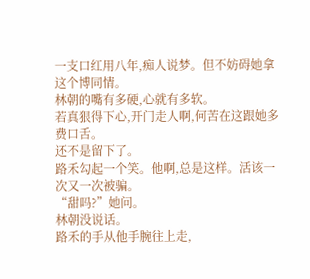一支口红用八年,痴人说梦。但不妨碍她拿这个博同情。
林朝的嘴有多硬,心就有多软。
若真狠得下心,开门走人啊,何苦在这跟她多费口舌。
还不是留下了。
路禾勾起一个笑。他啊,总是这样。活该一次又一次被骗。
“甜吗?”她问。
林朝没说话。
路禾的手从他手腕往上走,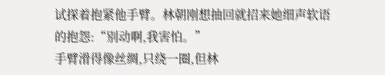试探着抱紧他手臂。林朝刚想抽回就招来她细声软语的抱怨:“别动啊,我害怕。”
手臂滑得像丝绸,只绕一圈,但林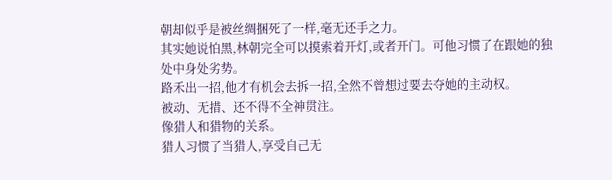朝却似乎是被丝绸捆死了一样,毫无还手之力。
其实她说怕黑,林朝完全可以摸索着开灯,或者开门。可他习惯了在跟她的独处中身处劣势。
路禾出一招,他才有机会去拆一招,全然不曾想过要去夺她的主动权。
被动、无措、还不得不全神贯注。
像猎人和猎物的关系。
猎人习惯了当猎人,享受自己无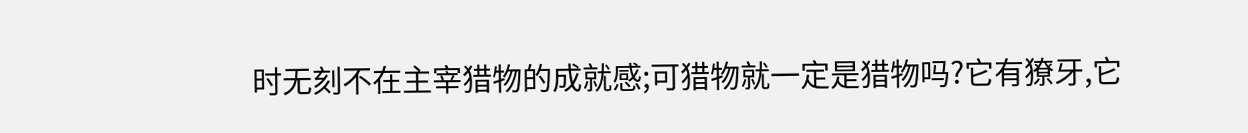时无刻不在主宰猎物的成就感;可猎物就一定是猎物吗?它有獠牙,它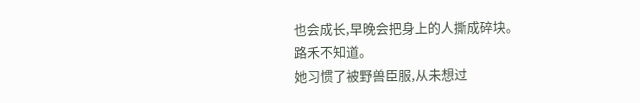也会成长,早晚会把身上的人撕成碎块。
路禾不知道。
她习惯了被野兽臣服,从未想过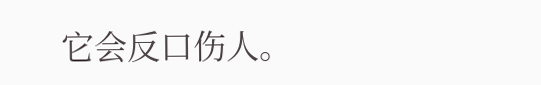它会反口伤人。